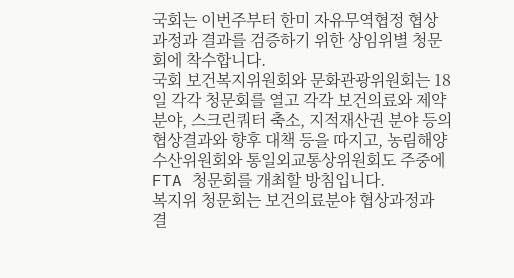국회는 이번주부터 한미 자유무역협정 협상 과정과 결과를 검증하기 위한 상임위별 청문회에 착수합니다.
국회 보건복지위원회와 문화관광위원회는 18일 각각 청문회를 열고 각각 보건의료와 제약분야, 스크린쿼터 축소, 지적재산권 분야 등의 협상결과와 향후 대책 등을 따지고, 농림해양수산위원회와 통일외교통상위원회도 주중에 FTA 청문회를 개최할 방침입니다.
복지위 청문회는 보건의료분야 협상과정과 결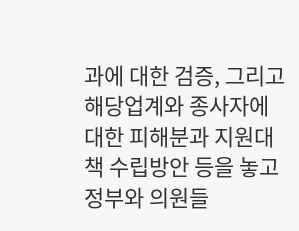과에 대한 검증, 그리고 해당업계와 종사자에 대한 피해분과 지원대책 수립방안 등을 놓고 정부와 의원들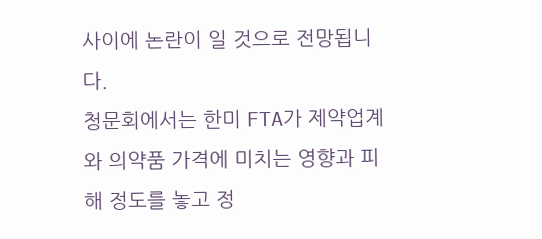사이에 논란이 일 것으로 전망됩니다.
청문회에서는 한미 FTA가 제약업계와 의약품 가격에 미치는 영향과 피해 정도를 놓고 정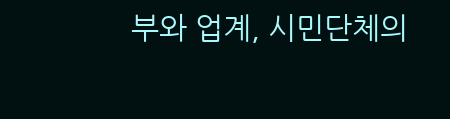부와 업계, 시민단체의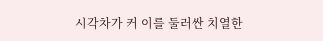시각차가 커 이를 둘러싼 치열한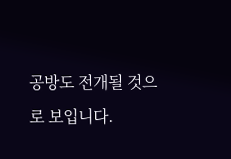공방도 전개될 것으로 보입니다.